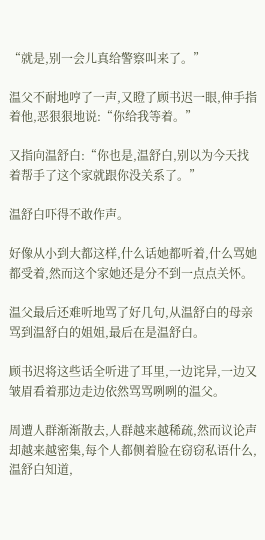“就是,别一会儿真给警察叫来了。”

温父不耐地哼了一声,又瞪了顾书迟一眼,伸手指着他,恶狠狠地说:“你给我等着。”

又指向温舒白:“你也是,温舒白,别以为今天找着帮手了这个家就跟你没关系了。”

温舒白吓得不敢作声。

好像从小到大都这样,什么话她都听着,什么骂她都受着,然而这个家她还是分不到一点点关怀。

温父最后还难听地骂了好几句,从温舒白的母亲骂到温舒白的姐姐,最后在是温舒白。

顾书迟将这些话全听进了耳里,一边诧异,一边又皱眉看着那边走边依然骂骂咧咧的温父。

周遭人群渐渐散去,人群越来越稀疏,然而议论声却越来越密集,每个人都侧着脸在窃窃私语什么,温舒白知道,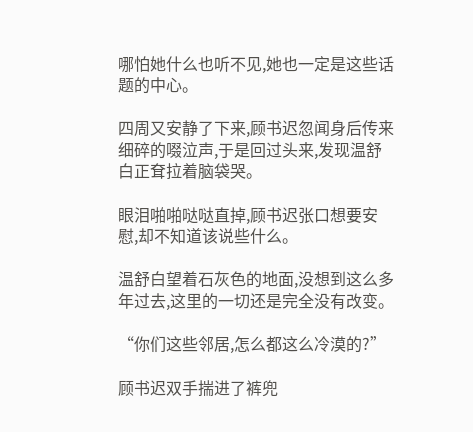哪怕她什么也听不见,她也一定是这些话题的中心。

四周又安静了下来,顾书迟忽闻身后传来细碎的啜泣声,于是回过头来,发现温舒白正耷拉着脑袋哭。

眼泪啪啪哒哒直掉,顾书迟张口想要安慰,却不知道该说些什么。

温舒白望着石灰色的地面,没想到这么多年过去,这里的一切还是完全没有改变。

“你们这些邻居,怎么都这么冷漠的?”

顾书迟双手揣进了裤兜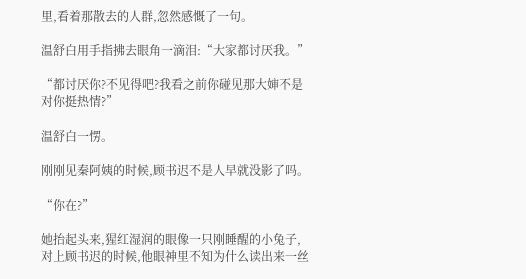里,看着那散去的人群,忽然感慨了一句。

温舒白用手指拂去眼角一滴泪:“大家都讨厌我。”

“都讨厌你?不见得吧?我看之前你碰见那大婶不是对你挺热情?”

温舒白一愣。

刚刚见秦阿姨的时候,顾书迟不是人早就没影了吗。

“你在?”

她抬起头来,猩红湿润的眼像一只刚睡醒的小兔子,对上顾书迟的时候,他眼神里不知为什么读出来一丝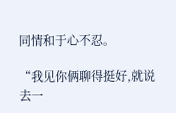同情和于心不忍。

“我见你俩聊得挺好,就说去一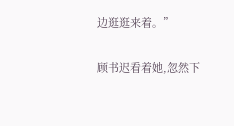边逛逛来着。”

顾书迟看着她,忽然下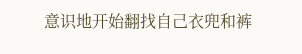意识地开始翻找自己衣兜和裤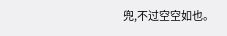兜,不过空空如也。